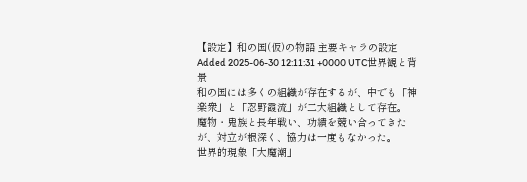【設定】和の国(仮)の物語 主要キャラの設定
Added 2025-06-30 12:11:31 +0000 UTC世界観と背景
和の国には多くの組織が存在するが、中でも「神楽衆」と「忍野霞流」が二大組織として存在。
魔物・鬼族と長年戦い、功績を競い合ってきたが、対立が根深く、協力は一度もなかった。
世界的現象「大魔潮」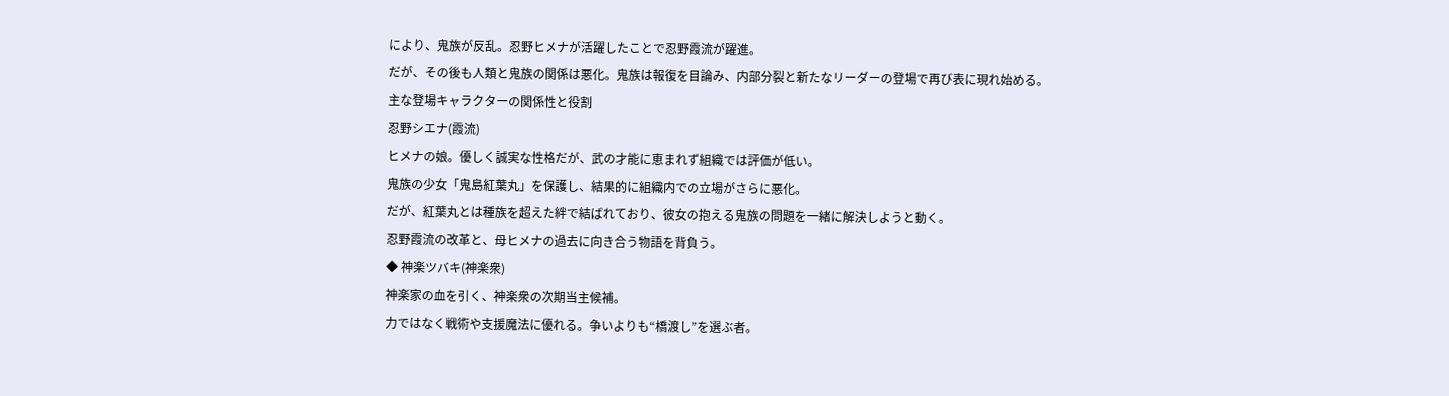により、鬼族が反乱。忍野ヒメナが活躍したことで忍野霞流が躍進。
だが、その後も人類と鬼族の関係は悪化。鬼族は報復を目論み、内部分裂と新たなリーダーの登場で再び表に現れ始める。
主な登場キャラクターの関係性と役割
忍野シエナ(霞流)
ヒメナの娘。優しく誠実な性格だが、武の才能に恵まれず組織では評価が低い。
鬼族の少女「鬼島紅葉丸」を保護し、結果的に組織内での立場がさらに悪化。
だが、紅葉丸とは種族を超えた絆で結ばれており、彼女の抱える鬼族の問題を一緒に解決しようと動く。
忍野霞流の改革と、母ヒメナの過去に向き合う物語を背負う。
◆ 神楽ツバキ(神楽衆)
神楽家の血を引く、神楽衆の次期当主候補。
力ではなく戦術や支援魔法に優れる。争いよりも“橋渡し”を選ぶ者。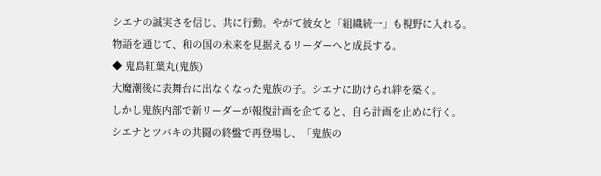シエナの誠実さを信じ、共に行動。やがて彼女と「組織統一」も視野に入れる。
物語を通じて、和の国の未来を見据えるリーダーへと成長する。
◆ 鬼島紅葉丸(鬼族)
大魔潮後に表舞台に出なくなった鬼族の子。シエナに助けられ絆を築く。
しかし鬼族内部で新リーダーが報復計画を企てると、自ら計画を止めに行く。
シエナとツバキの共闘の終盤で再登場し、「鬼族の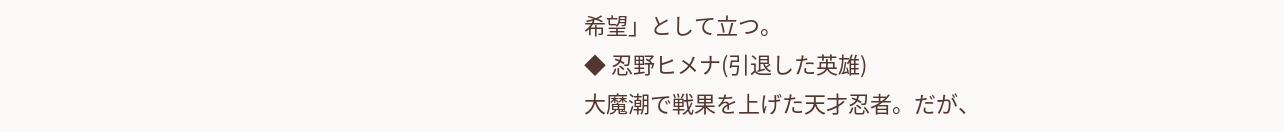希望」として立つ。
◆ 忍野ヒメナ(引退した英雄)
大魔潮で戦果を上げた天才忍者。だが、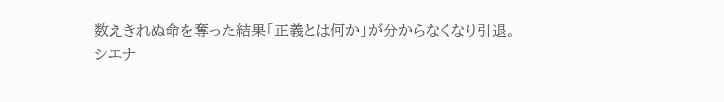数えきれぬ命を奪った結果「正義とは何か」が分からなくなり引退。
シエナ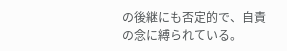の後継にも否定的で、自責の念に縛られている。